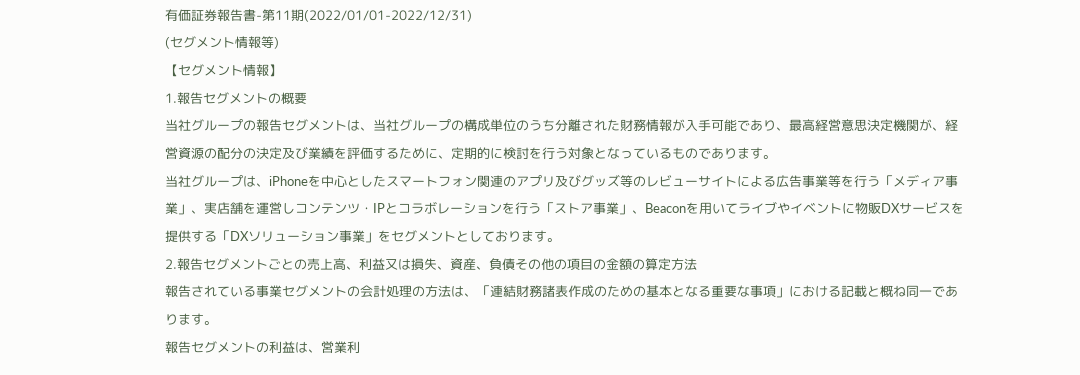有価証券報告書-第11期(2022/01/01-2022/12/31)
(セグメント情報等)
【セグメント情報】
1.報告セグメントの概要
当社グループの報告セグメントは、当社グループの構成単位のうち分離された財務情報が入手可能であり、最高経営意思決定機関が、経営資源の配分の決定及び業績を評価するために、定期的に検討を行う対象となっているものであります。
当社グループは、iPhoneを中心としたスマートフォン関連のアプリ及びグッズ等のレビューサイトによる広告事業等を行う「メディア事業」、実店舗を運営しコンテンツ・IPとコラボレーションを行う「ストア事業」、Beaconを用いてライブやイベントに物販DXサービスを提供する「DXソリューション事業」をセグメントとしております。
2.報告セグメントごとの売上高、利益又は損失、資産、負債その他の項目の金額の算定方法
報告されている事業セグメントの会計処理の方法は、「連結財務諸表作成のための基本となる重要な事項」における記載と概ね同一であります。
報告セグメントの利益は、営業利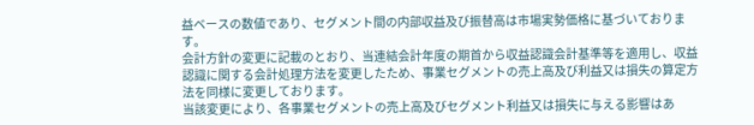益ベースの数値であり、セグメント間の内部収益及び振替高は市場実勢価格に基づいております。
会計方針の変更に記載のとおり、当連結会計年度の期首から収益認識会計基準等を適用し、収益認識に関する会計処理方法を変更したため、事業セグメントの売上高及び利益又は損失の算定方法を同様に変更しております。
当該変更により、各事業セグメントの売上高及びセグメント利益又は損失に与える影響はあ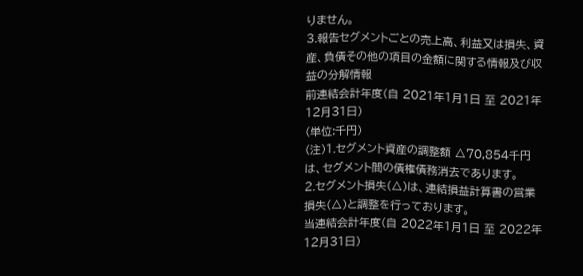りません。
3.報告セグメントごとの売上高、利益又は損失、資産、負債その他の項目の金額に関する情報及び収益の分解情報
前連結会計年度(自 2021年1月1日 至 2021年12月31日)
(単位:千円)
(注)1.セグメント資産の調整額 △70,854千円は、セグメント間の債権債務消去であります。
2.セグメント損失(△)は、連結損益計算書の営業損失(△)と調整を行っております。
当連結会計年度(自 2022年1月1日 至 2022年12月31日)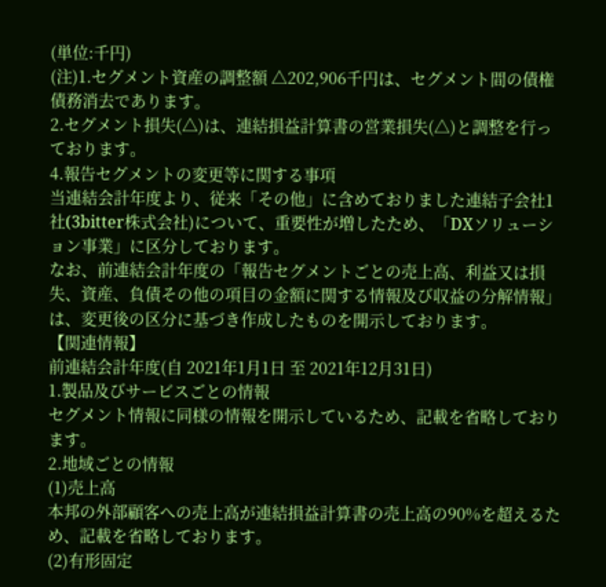(単位:千円)
(注)1.セグメント資産の調整額 △202,906千円は、セグメント間の債権債務消去であります。
2.セグメント損失(△)は、連結損益計算書の営業損失(△)と調整を行っております。
4.報告セグメントの変更等に関する事項
当連結会計年度より、従来「その他」に含めておりました連結子会社1社(3bitter株式会社)について、重要性が増したため、「DXソリューション事業」に区分しております。
なお、前連結会計年度の「報告セグメントごとの売上高、利益又は損失、資産、負債その他の項目の金額に関する情報及び収益の分解情報」は、変更後の区分に基づき作成したものを開示しております。
【関連情報】
前連結会計年度(自 2021年1月1日 至 2021年12月31日)
1.製品及びサービスごとの情報
セグメント情報に同様の情報を開示しているため、記載を省略しております。
2.地域ごとの情報
(1)売上高
本邦の外部顧客への売上高が連結損益計算書の売上高の90%を超えるため、記載を省略しております。
(2)有形固定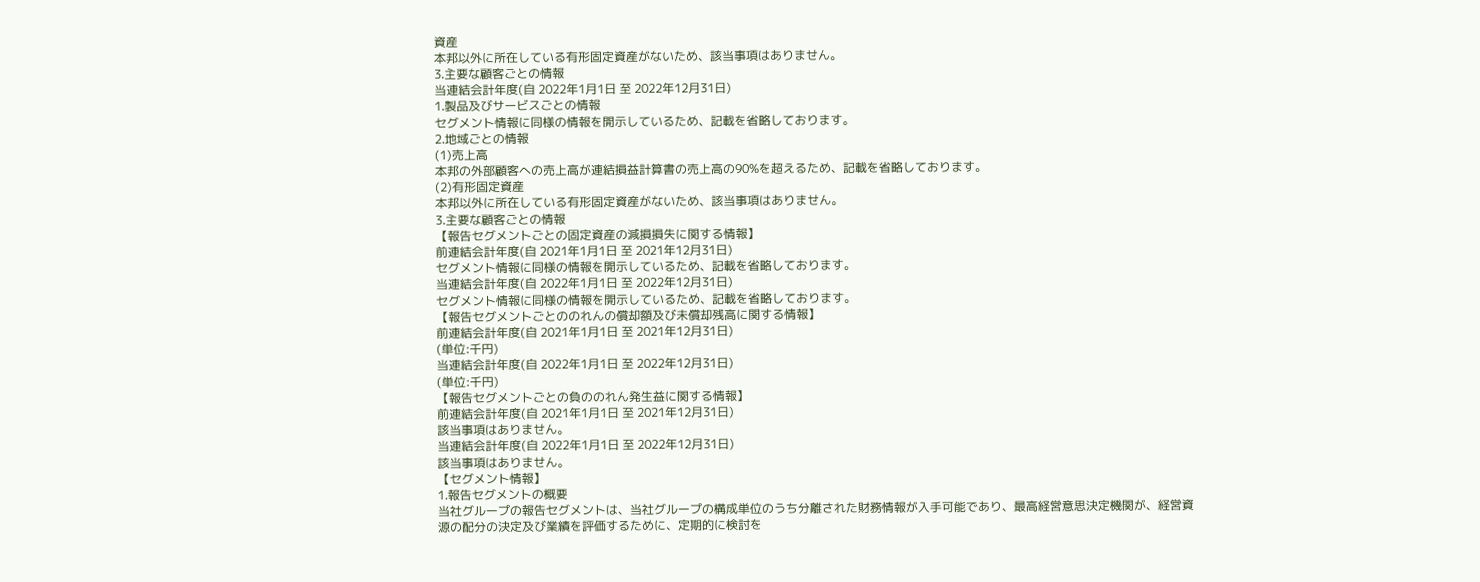資産
本邦以外に所在している有形固定資産がないため、該当事項はありません。
3.主要な顧客ごとの情報
当連結会計年度(自 2022年1月1日 至 2022年12月31日)
1.製品及びサービスごとの情報
セグメント情報に同様の情報を開示しているため、記載を省略しております。
2.地域ごとの情報
(1)売上高
本邦の外部顧客への売上高が連結損益計算書の売上高の90%を超えるため、記載を省略しております。
(2)有形固定資産
本邦以外に所在している有形固定資産がないため、該当事項はありません。
3.主要な顧客ごとの情報
【報告セグメントごとの固定資産の減損損失に関する情報】
前連結会計年度(自 2021年1月1日 至 2021年12月31日)
セグメント情報に同様の情報を開示しているため、記載を省略しております。
当連結会計年度(自 2022年1月1日 至 2022年12月31日)
セグメント情報に同様の情報を開示しているため、記載を省略しております。
【報告セグメントごとののれんの償却額及び未償却残高に関する情報】
前連結会計年度(自 2021年1月1日 至 2021年12月31日)
(単位:千円)
当連結会計年度(自 2022年1月1日 至 2022年12月31日)
(単位:千円)
【報告セグメントごとの負ののれん発生益に関する情報】
前連結会計年度(自 2021年1月1日 至 2021年12月31日)
該当事項はありません。
当連結会計年度(自 2022年1月1日 至 2022年12月31日)
該当事項はありません。
【セグメント情報】
1.報告セグメントの概要
当社グループの報告セグメントは、当社グループの構成単位のうち分離された財務情報が入手可能であり、最高経営意思決定機関が、経営資源の配分の決定及び業績を評価するために、定期的に検討を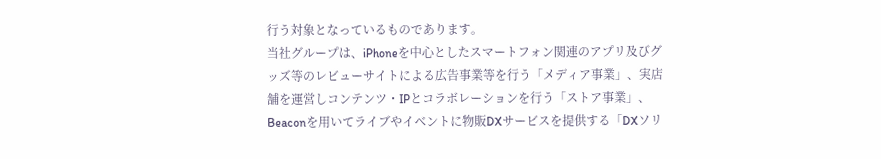行う対象となっているものであります。
当社グループは、iPhoneを中心としたスマートフォン関連のアプリ及びグッズ等のレビューサイトによる広告事業等を行う「メディア事業」、実店舗を運営しコンテンツ・IPとコラボレーションを行う「ストア事業」、Beaconを用いてライブやイベントに物販DXサービスを提供する「DXソリ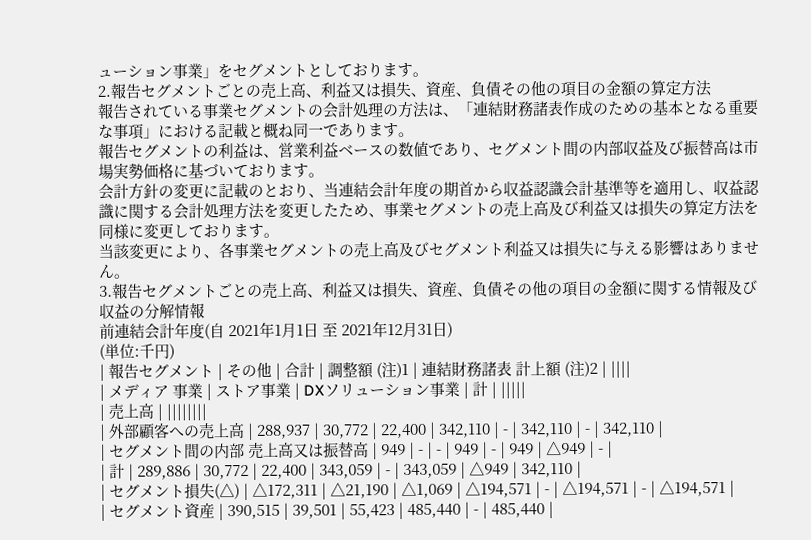ューション事業」をセグメントとしております。
2.報告セグメントごとの売上高、利益又は損失、資産、負債その他の項目の金額の算定方法
報告されている事業セグメントの会計処理の方法は、「連結財務諸表作成のための基本となる重要な事項」における記載と概ね同一であります。
報告セグメントの利益は、営業利益ベースの数値であり、セグメント間の内部収益及び振替高は市場実勢価格に基づいております。
会計方針の変更に記載のとおり、当連結会計年度の期首から収益認識会計基準等を適用し、収益認識に関する会計処理方法を変更したため、事業セグメントの売上高及び利益又は損失の算定方法を同様に変更しております。
当該変更により、各事業セグメントの売上高及びセグメント利益又は損失に与える影響はありません。
3.報告セグメントごとの売上高、利益又は損失、資産、負債その他の項目の金額に関する情報及び収益の分解情報
前連結会計年度(自 2021年1月1日 至 2021年12月31日)
(単位:千円)
| 報告セグメント | その他 | 合計 | 調整額 (注)1 | 連結財務諸表 計上額 (注)2 | ||||
| メディア 事業 | ストア事業 | DXソリューション事業 | 計 | |||||
| 売上高 | ||||||||
| 外部顧客への売上高 | 288,937 | 30,772 | 22,400 | 342,110 | - | 342,110 | - | 342,110 |
| セグメント間の内部 売上高又は振替高 | 949 | - | - | 949 | - | 949 | △949 | - |
| 計 | 289,886 | 30,772 | 22,400 | 343,059 | - | 343,059 | △949 | 342,110 |
| セグメント損失(△) | △172,311 | △21,190 | △1,069 | △194,571 | - | △194,571 | - | △194,571 |
| セグメント資産 | 390,515 | 39,501 | 55,423 | 485,440 | - | 485,440 |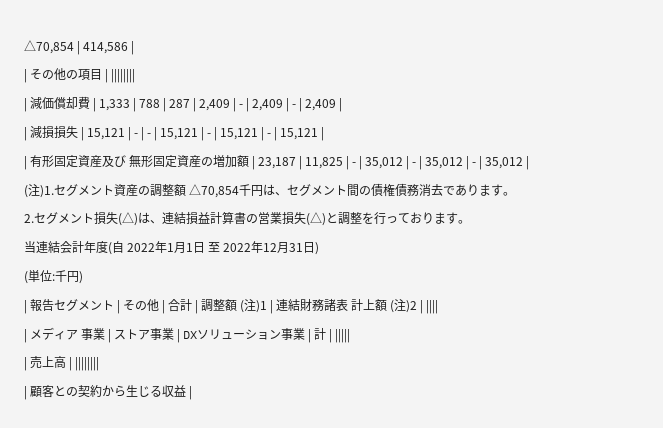△70,854 | 414,586 |
| その他の項目 | ||||||||
| 減価償却費 | 1,333 | 788 | 287 | 2,409 | - | 2,409 | - | 2,409 |
| 減損損失 | 15,121 | - | - | 15,121 | - | 15,121 | - | 15,121 |
| 有形固定資産及び 無形固定資産の増加額 | 23,187 | 11,825 | - | 35,012 | - | 35,012 | - | 35,012 |
(注)1.セグメント資産の調整額 △70,854千円は、セグメント間の債権債務消去であります。
2.セグメント損失(△)は、連結損益計算書の営業損失(△)と調整を行っております。
当連結会計年度(自 2022年1月1日 至 2022年12月31日)
(単位:千円)
| 報告セグメント | その他 | 合計 | 調整額 (注)1 | 連結財務諸表 計上額 (注)2 | ||||
| メディア 事業 | ストア事業 | DXソリューション事業 | 計 | |||||
| 売上高 | ||||||||
| 顧客との契約から生じる収益 |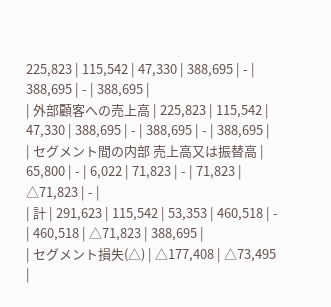225,823 | 115,542 | 47,330 | 388,695 | - | 388,695 | - | 388,695 |
| 外部顧客への売上高 | 225,823 | 115,542 | 47,330 | 388,695 | - | 388,695 | - | 388,695 |
| セグメント間の内部 売上高又は振替高 | 65,800 | - | 6,022 | 71,823 | - | 71,823 | △71,823 | - |
| 計 | 291,623 | 115,542 | 53,353 | 460,518 | - | 460,518 | △71,823 | 388,695 |
| セグメント損失(△) | △177,408 | △73,495 |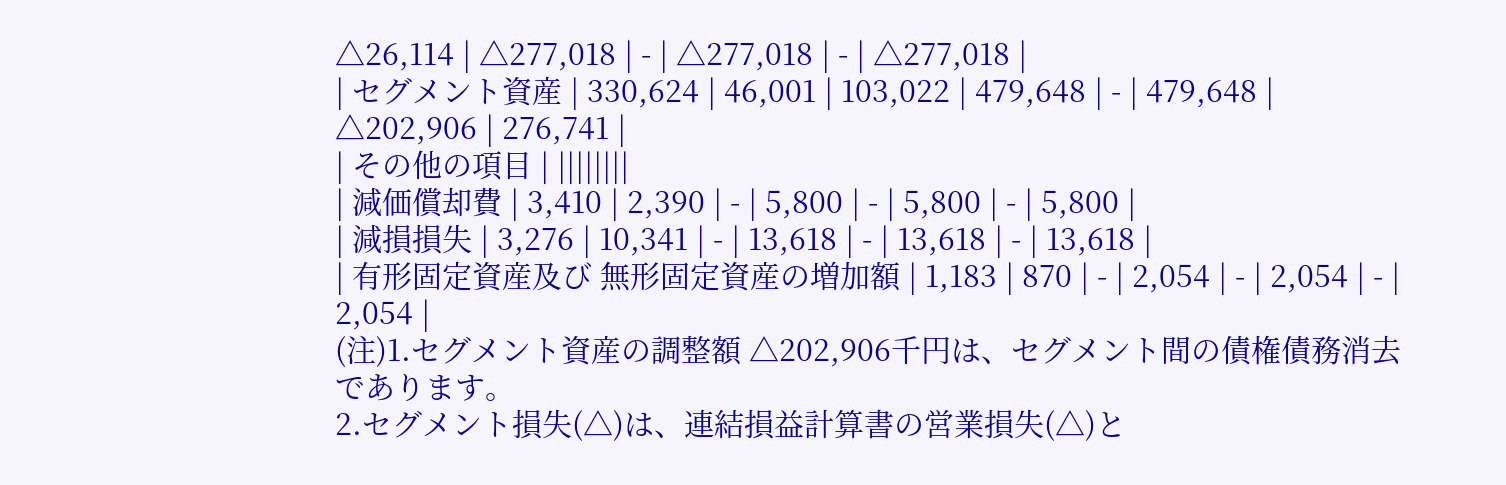△26,114 | △277,018 | - | △277,018 | - | △277,018 |
| セグメント資産 | 330,624 | 46,001 | 103,022 | 479,648 | - | 479,648 | △202,906 | 276,741 |
| その他の項目 | ||||||||
| 減価償却費 | 3,410 | 2,390 | - | 5,800 | - | 5,800 | - | 5,800 |
| 減損損失 | 3,276 | 10,341 | - | 13,618 | - | 13,618 | - | 13,618 |
| 有形固定資産及び 無形固定資産の増加額 | 1,183 | 870 | - | 2,054 | - | 2,054 | - | 2,054 |
(注)1.セグメント資産の調整額 △202,906千円は、セグメント間の債権債務消去であります。
2.セグメント損失(△)は、連結損益計算書の営業損失(△)と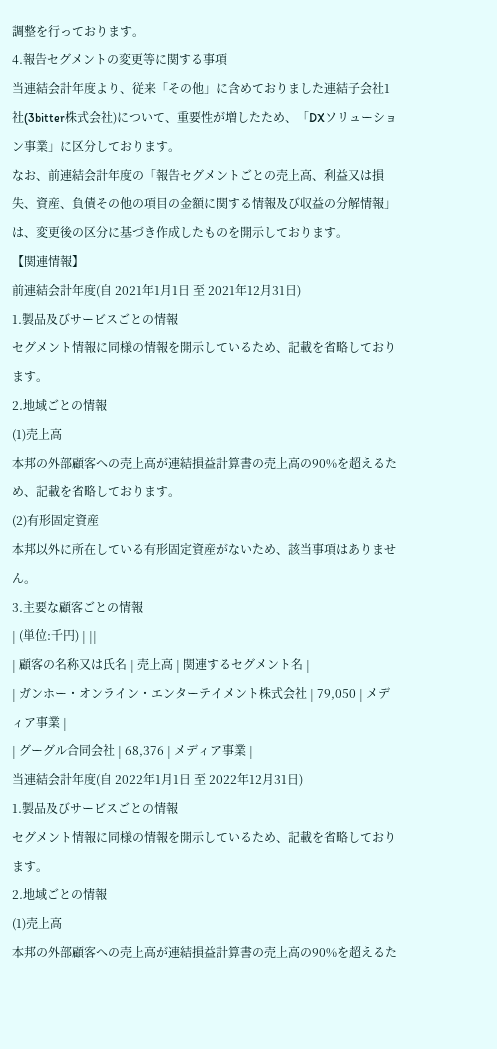調整を行っております。
4.報告セグメントの変更等に関する事項
当連結会計年度より、従来「その他」に含めておりました連結子会社1社(3bitter株式会社)について、重要性が増したため、「DXソリューション事業」に区分しております。
なお、前連結会計年度の「報告セグメントごとの売上高、利益又は損失、資産、負債その他の項目の金額に関する情報及び収益の分解情報」は、変更後の区分に基づき作成したものを開示しております。
【関連情報】
前連結会計年度(自 2021年1月1日 至 2021年12月31日)
1.製品及びサービスごとの情報
セグメント情報に同様の情報を開示しているため、記載を省略しております。
2.地域ごとの情報
(1)売上高
本邦の外部顧客への売上高が連結損益計算書の売上高の90%を超えるため、記載を省略しております。
(2)有形固定資産
本邦以外に所在している有形固定資産がないため、該当事項はありません。
3.主要な顧客ごとの情報
| (単位:千円) | ||
| 顧客の名称又は氏名 | 売上高 | 関連するセグメント名 |
| ガンホー・オンライン・エンターテイメント株式会社 | 79,050 | メディア事業 |
| グーグル合同会社 | 68,376 | メディア事業 |
当連結会計年度(自 2022年1月1日 至 2022年12月31日)
1.製品及びサービスごとの情報
セグメント情報に同様の情報を開示しているため、記載を省略しております。
2.地域ごとの情報
(1)売上高
本邦の外部顧客への売上高が連結損益計算書の売上高の90%を超えるた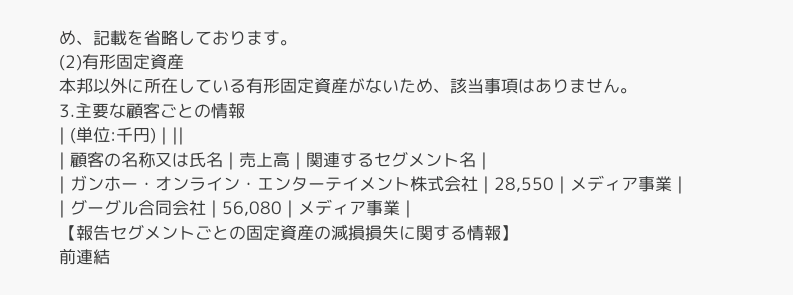め、記載を省略しております。
(2)有形固定資産
本邦以外に所在している有形固定資産がないため、該当事項はありません。
3.主要な顧客ごとの情報
| (単位:千円) | ||
| 顧客の名称又は氏名 | 売上高 | 関連するセグメント名 |
| ガンホー・オンライン・エンターテイメント株式会社 | 28,550 | メディア事業 |
| グーグル合同会社 | 56,080 | メディア事業 |
【報告セグメントごとの固定資産の減損損失に関する情報】
前連結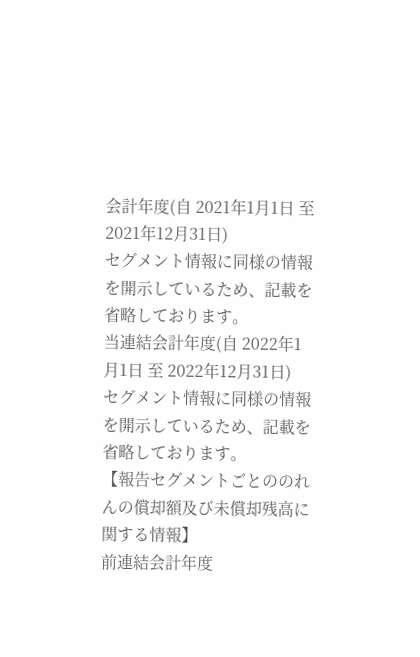会計年度(自 2021年1月1日 至 2021年12月31日)
セグメント情報に同様の情報を開示しているため、記載を省略しております。
当連結会計年度(自 2022年1月1日 至 2022年12月31日)
セグメント情報に同様の情報を開示しているため、記載を省略しております。
【報告セグメントごとののれんの償却額及び未償却残高に関する情報】
前連結会計年度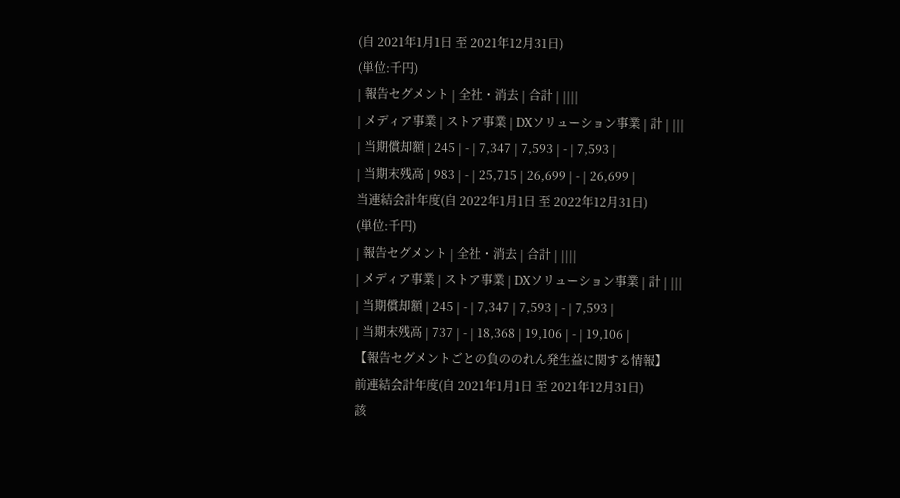(自 2021年1月1日 至 2021年12月31日)
(単位:千円)
| 報告セグメント | 全社・消去 | 合計 | ||||
| メディア事業 | ストア事業 | DXソリューション事業 | 計 | |||
| 当期償却額 | 245 | - | 7,347 | 7,593 | - | 7,593 |
| 当期末残高 | 983 | - | 25,715 | 26,699 | - | 26,699 |
当連結会計年度(自 2022年1月1日 至 2022年12月31日)
(単位:千円)
| 報告セグメント | 全社・消去 | 合計 | ||||
| メディア事業 | ストア事業 | DXソリューション事業 | 計 | |||
| 当期償却額 | 245 | - | 7,347 | 7,593 | - | 7,593 |
| 当期末残高 | 737 | - | 18,368 | 19,106 | - | 19,106 |
【報告セグメントごとの負ののれん発生益に関する情報】
前連結会計年度(自 2021年1月1日 至 2021年12月31日)
該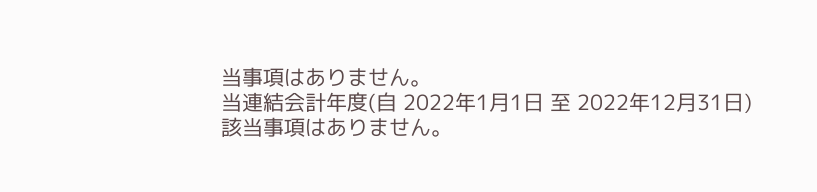当事項はありません。
当連結会計年度(自 2022年1月1日 至 2022年12月31日)
該当事項はありません。